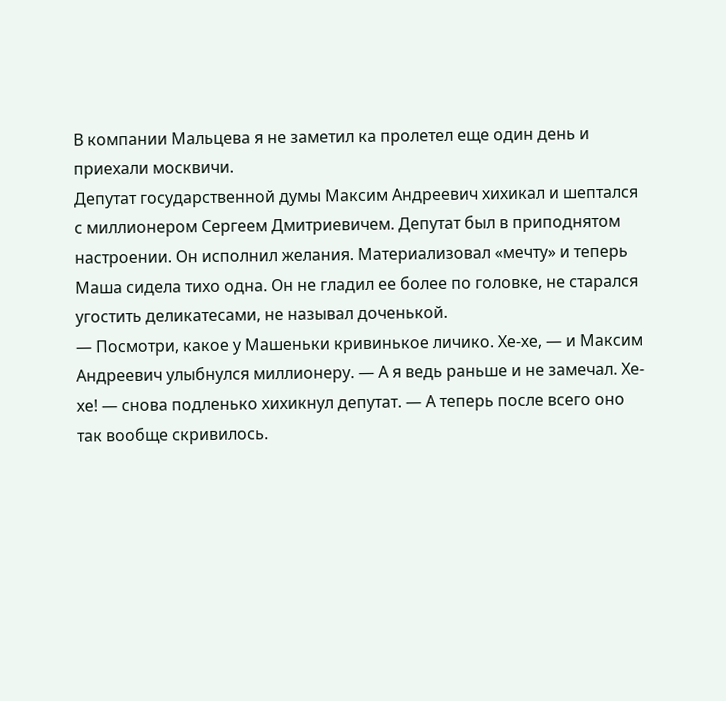В компании Мальцева я не заметил ка пролетел еще один день и приехали москвичи.
Депутат государственной думы Максим Андреевич хихикал и шептался с миллионером Сергеем Дмитриевичем. Депутат был в приподнятом настроении. Он исполнил желания. Материализовал «мечту» и теперь Маша сидела тихо одна. Он не гладил ее более по головке, не старался угостить деликатесами, не называл доченькой.
— Посмотри, какое у Машеньки кривинькое личико. Хе-хе, — и Максим Андреевич улыбнулся миллионеру. — А я ведь раньше и не замечал. Хе-хе! — снова подленько хихикнул депутат. — А теперь после всего оно так вообще скривилось.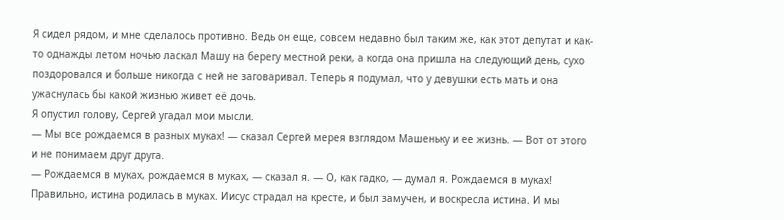Я сидел рядом, и мне сделалось противно. Ведь он еще, совсем недавно был таким же, как этот депутат и как-то однажды летом ночью ласкал Машу на берегу местной реки, а когда она пришла на следующий день, сухо поздоровался и больше никогда с ней не заговаривал. Теперь я подумал, что у девушки есть мать и она ужаснулась бы какой жизнью живет её дочь.
Я опустил голову, Сергей угадал мои мысли.
— Мы все рождаемся в разных муках! — сказал Сергей мерея взглядом Машеньку и ее жизнь. — Вот от этого и не понимаем друг друга.
— Рождаемся в муках, рождаемся в муках, — сказал я. — О, как гадко, — думал я. Рождаемся в муках! Правильно, истина родилась в муках. Иисус страдал на кресте, и был замучен, и воскресла истина. И мы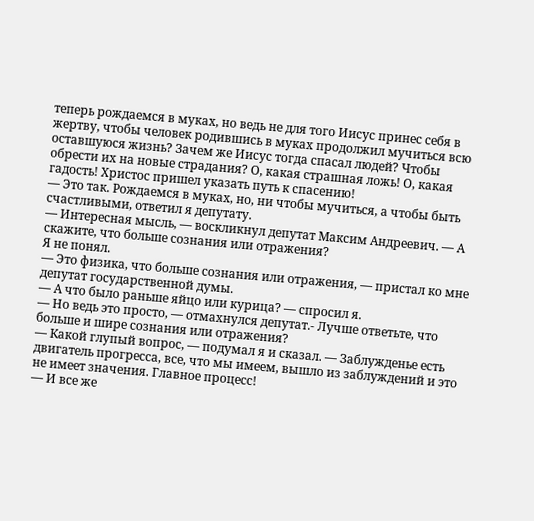теперь рождаемся в муках, но ведь не для того Иисус принес себя в жертву, чтобы человек родившись в муках продолжил мучиться всю оставшуюся жизнь? Зачем же Иисус тогда спасал людей? Чтобы обрести их на новые страдания? О, какая страшная ложь! О, какая гадость! Христос пришел указать путь к спасению!
— Это так. Рождаемся в муках, но, ни чтобы мучиться, а чтобы быть счастливыми, ответил я депутату.
— Интересная мысль, — воскликнул депутат Максим Андреевич. — А скажите, что больше сознания или отражения?
Я не понял.
— Это физика, что больше сознания или отражения, — пристал ко мне депутат государственной думы.
— А что было раньше яйцо или курица? — спросил я.
— Но ведь это просто, — отмахнулся депутат.- Лучше ответьте, что больше и шире сознания или отражения?
— Какой глупый вопрос, — подумал я и сказал. — Заблужденье есть двигатель прогресса, все, что мы имеем, вышло из заблуждений и это не имеет значения. Главное процесс!
— И все же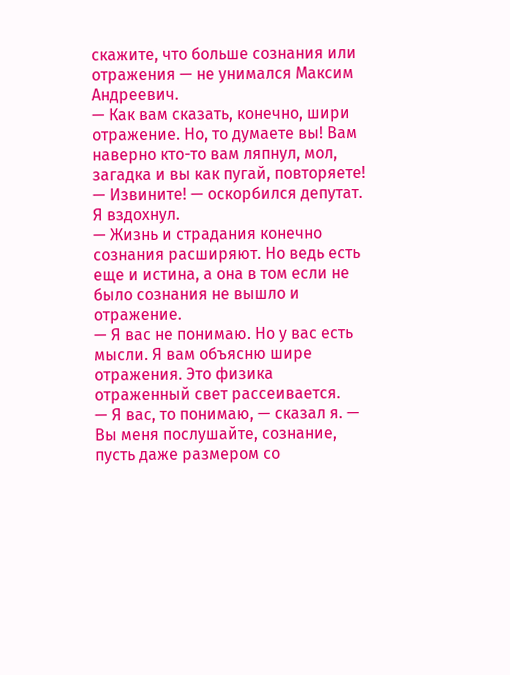скажите, что больше сознания или отражения — не унимался Максим Андреевич.
— Как вам сказать, конечно, шири отражение. Но, то думаете вы! Вам наверно кто-то вам ляпнул, мол, загадка и вы как пугай, повторяете!
— Извините! — оскорбился депутат.
Я вздохнул.
— Жизнь и страдания конечно сознания расширяют. Но ведь есть еще и истина, а она в том если не было сознания не вышло и отражение.
— Я вас не понимаю. Но у вас есть мысли. Я вам объясню шире отражения. Это физика отраженный свет рассеивается.
— Я вас, то понимаю, — сказал я. — Вы меня послушайте, сознание, пусть даже размером со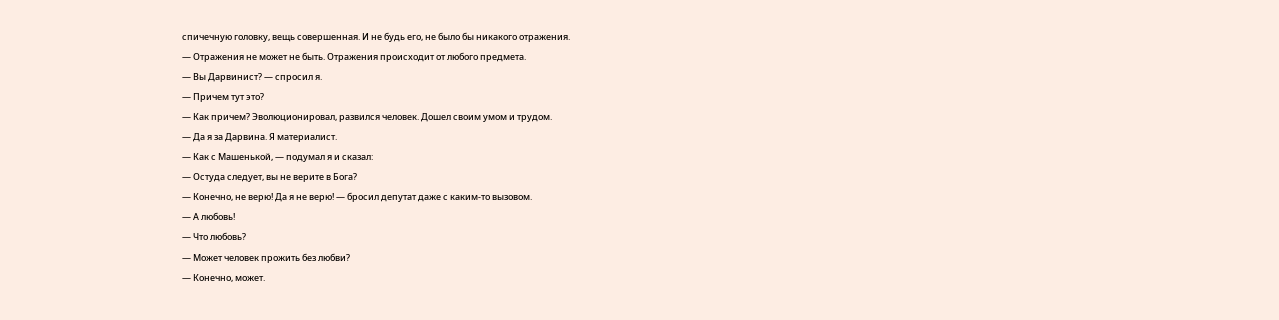спичечную головку, вещь совершенная. И не будь его, не было бы никакого отражения.
— Отражения не может не быть. Отражения происходит от любого предмета.
— Вы Дарвинист? — спросил я.
— Причем тут это?
— Как причем? Эволюционировал, развился человек. Дошел своим умом и трудом.
— Да я за Дарвина. Я материалист.
— Как с Машенькой, — подумал я и сказал:
— Остуда следует, вы не верите в Бога?
— Конечно, не верю! Да я не верю! — бросил депутат даже с каким-то вызовом.
— А любовь!
— Что любовь?
— Может человек прожить без любви?
— Конечно, может.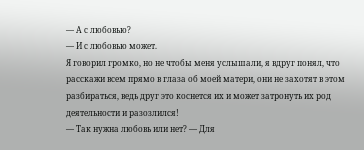— А с любовью?
— И с любовью может.
Я говорил громко, но не чтобы меня услышали, я вдруг понял, что расскажи всем прямо в глаза об моей матери, они не захотят в этом разбираться, ведь друг это коснется их и может затронуть их род деятельности и разозлился!
— Так нужна любовь или нет? — Для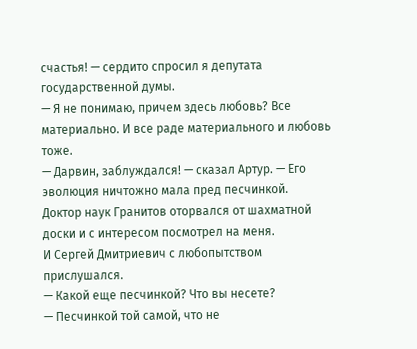счастья! — сердито спросил я депутата государственной думы.
— Я не понимаю, причем здесь любовь? Все материально. И все раде материального и любовь тоже.
— Дарвин, заблуждался! — сказал Артур. — Его эволюция ничтожно мала пред песчинкой.
Доктор наук Гранитов оторвался от шахматной доски и с интересом посмотрел на меня.
И Сергей Дмитриевич с любопытством прислушался.
— Какой еще песчинкой? Что вы несете?
— Песчинкой той самой, что не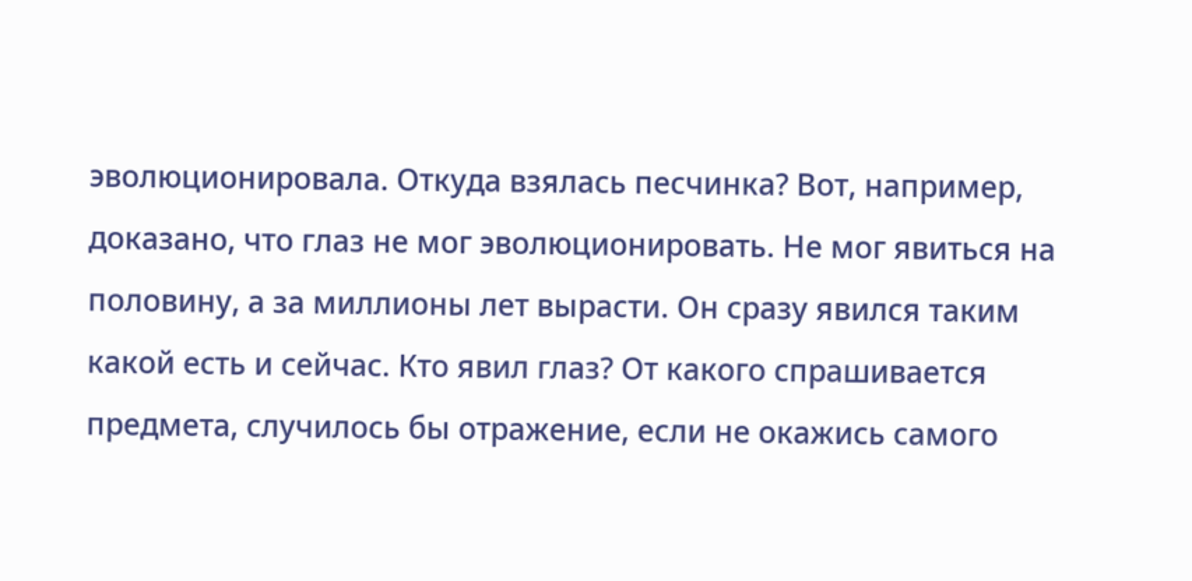эволюционировала. Откуда взялась песчинка? Вот, например, доказано, что глаз не мог эволюционировать. Не мог явиться на половину, а за миллионы лет вырасти. Он сразу явился таким какой есть и сейчас. Кто явил глаз? От какого спрашивается предмета, случилось бы отражение, если не окажись самого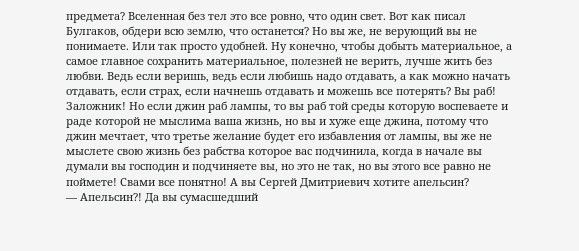предмета? Вселенная без тел это все ровно, что один свет. Вот как писал Булгаков, обдери всю землю, что останется? Но вы же, не верующий вы не понимаете. Или так просто удобней. Ну конечно, чтобы добыть материальное, а самое главное сохранить материальное, полезней не верить, лучше жить без любви. Ведь если веришь, ведь если любишь надо отдавать, а как можно начать отдавать, если страх, если начнешь отдавать и можешь все потерять? Вы раб! Заложник! Но если джин раб лампы, то вы раб той среды которую воспеваете и раде которой не мыслима ваша жизнь, но вы и хуже еще джина, потому что джин мечтает, что третье желание будет его избавления от лампы, вы же не мыслете свою жизнь без рабства которое вас подчинила, когда в начале вы думали вы господин и подчиняете вы, но это не так, но вы этого все равно не поймете! Свами все понятно! А вы Сергей Дмитриевич хотите апельсин?
— Апельсин?! Да вы сумасшедший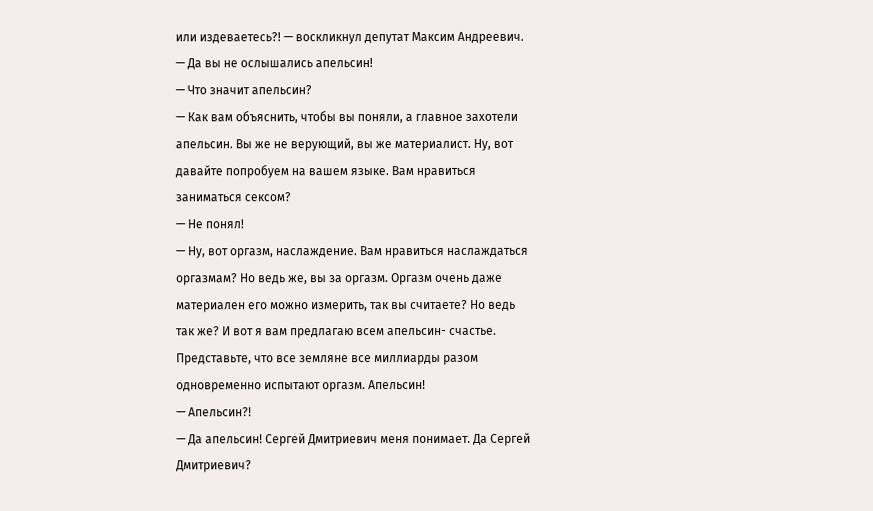или издеваетесь?! — воскликнул депутат Максим Андреевич.
— Да вы не ослышались апельсин!
— Что значит апельсин?
— Как вам объяснить, чтобы вы поняли, а главное захотели апельсин. Вы же не верующий, вы же материалист. Ну, вот давайте попробуем на вашем языке. Вам нравиться заниматься сексом?
— Не понял!
— Ну, вот оргазм, наслаждение. Вам нравиться наслаждаться оргазмам? Но ведь же, вы за оргазм. Оргазм очень даже материален его можно измерить, так вы считаете? Но ведь так же? И вот я вам предлагаю всем апельсин- счастье. Представьте, что все земляне все миллиарды разом одновременно испытают оргазм. Апельсин!
— Апельсин?!
— Да апельсин! Сергей Дмитриевич меня понимает. Да Сергей Дмитриевич?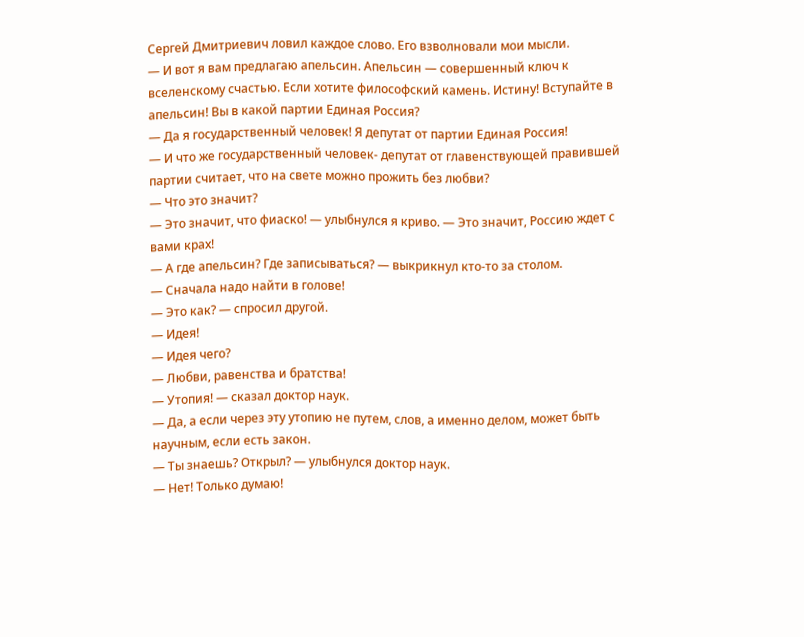Сергей Дмитриевич ловил каждое слово. Его взволновали мои мысли.
— И вот я вам предлагаю апельсин. Апельсин — совершенный ключ к вселенскому счастью. Если хотите философский камень. Истину! Вступайте в апельсин! Вы в какой партии Единая Россия?
— Да я государственный человек! Я депутат от партии Единая Россия!
— И что же государственный человек- депутат от главенствующей правившей партии считает, что на свете можно прожить без любви?
— Что это значит?
— Это значит, что фиаско! — улыбнулся я криво. — Это значит, Россию ждет с вами крах!
— А где апельсин? Где записываться? — выкрикнул кто-то за столом.
— Сначала надо найти в голове!
— Это как? — спросил другой.
— Идея!
— Идея чего?
— Любви, равенства и братства!
— Утопия! — сказал доктор наук.
— Да, а если через эту утопию не путем, слов, а именно делом, может быть научным, если есть закон.
— Ты знаешь? Открыл? — улыбнулся доктор наук.
— Нет! Только думаю!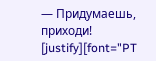— Придумаешь, приходи!
[justify][font="PT